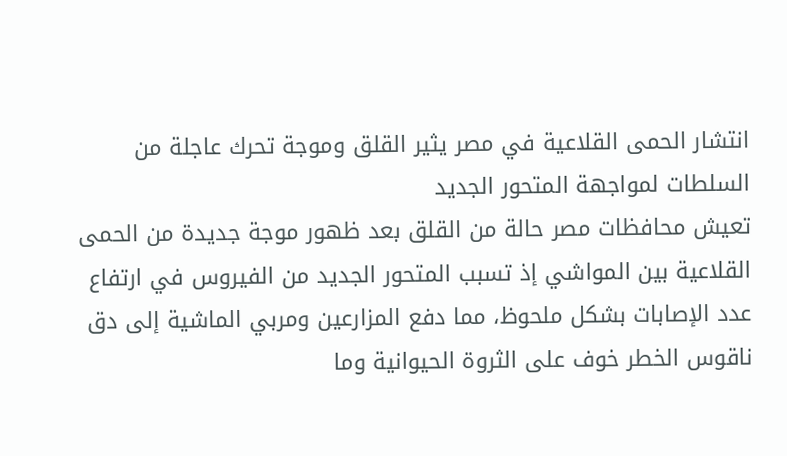انتشار الحمى القلاعية في مصر يثير القلق وموجة تحرك عاجلة من السلطات لمواجهة المتحور الجديد
تعيش محافظات مصر حالة من القلق بعد ظهور موجة جديدة من الحمى القلاعية بين المواشي إذ تسبب المتحور الجديد من الفيروس في ارتفاع عدد الإصابات بشكل ملحوظ، مما دفع المزارعين ومربي الماشية إلى دق ناقوس الخطر خوف على الثروة الحيوانية وما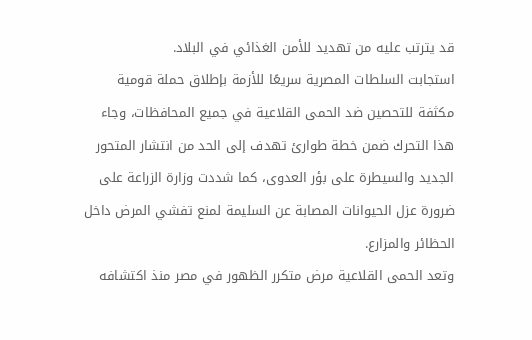قد يترتب عليه من تهديد للأمن الغذائي في البلاد.
استجابت السلطات المصرية سريعًا للأزمة بإطلاق حملة قومية مكثفة للتحصين ضد الحمى القلاعية في جميع المحافظات، وجاء هذا التحرك ضمن خطة طوارئ تهدف إلى الحد من انتشار المتحور الجديد والسيطرة على بؤر العدوى، كما شددت وزارة الزراعة على ضرورة عزل الحيوانات المصابة عن السليمة لمنع تفشي المرض داخل الحظائر والمزارع.
وتعد الحمى القلاعية مرض متكرر الظهور في مصر منذ اكتشافه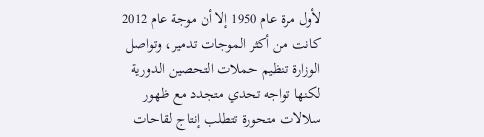لأول مرة عام 1950 إلا أن موجة عام 2012 كانت من أكثر الموجات تدمير، وتواصل الوزارة تنظيم حملات التحصين الدورية لكنها تواجه تحدي متجدد مع ظهور سلالات متحورة تتطلب إنتاج لقاحات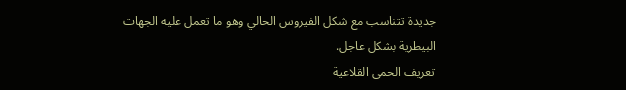جديدة تتناسب مع شكل الفيروس الحالي وهو ما تعمل عليه الجهات البيطرية بشكل عاجل.
تعريف الحمى القلاعية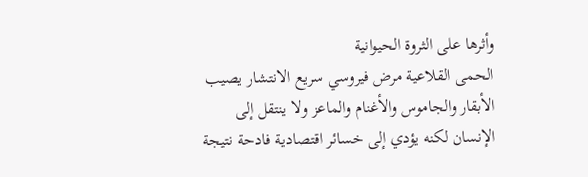وأثرها على الثروة الحيوانية
الحمى القلاعية مرض فيروسي سريع الانتشار يصيب الأبقار والجاموس والأغنام والماعز ولا ينتقل إلى الإنسان لكنه يؤدي إلى خسائر اقتصادية فادحة نتيجة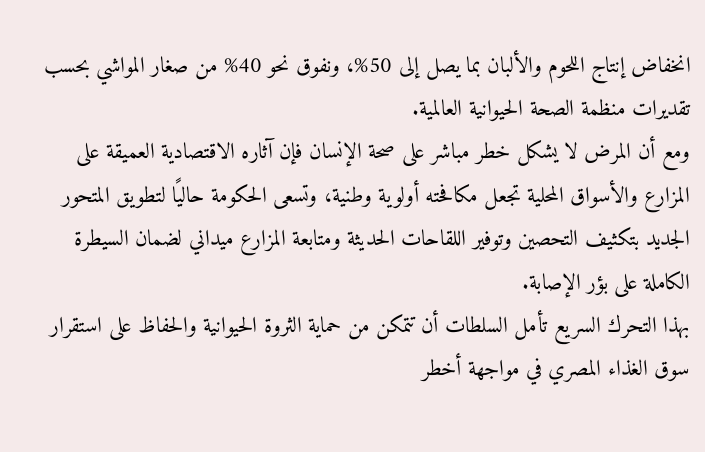انخفاض إنتاج اللحوم والألبان بما يصل إلى 50%، ونفوق نحو 40% من صغار المواشي بحسب تقديرات منظمة الصحة الحيوانية العالمية.
ومع أن المرض لا يشكل خطر مباشر على صحة الإنسان فإن آثاره الاقتصادية العميقة على المزارع والأسواق المحلية تجعل مكافحته أولوية وطنية، وتسعى الحكومة حاليًا لتطويق المتحور الجديد بتكثيف التحصين وتوفير اللقاحات الحديثة ومتابعة المزارع ميداني لضمان السيطرة الكاملة على بؤر الإصابة.
بهذا التحرك السريع تأمل السلطات أن تتمكن من حماية الثروة الحيوانية والحفاظ على استقرار سوق الغذاء المصري في مواجهة أخطر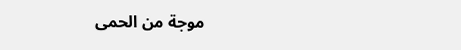موجة من الحمى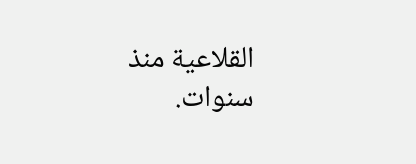القلاعية منذ سنوات.